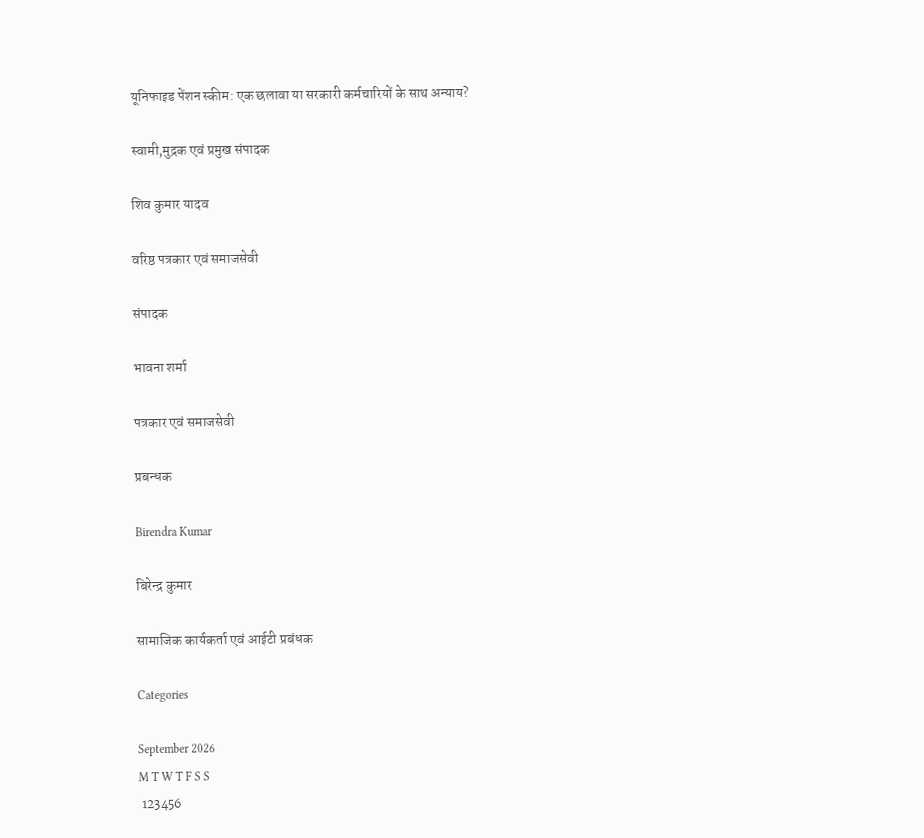यूनिफाइड पेंशन स्कीम: एक छलावा या सरकारी कर्मचारियों के साथ अन्याय?

स्वामी,मुद्रक एवं प्रमुख संपादक

शिव कुमार यादव

वरिष्ठ पत्रकार एवं समाजसेवी

संपादक

भावना शर्मा

पत्रकार एवं समाजसेवी

प्रबन्धक

Birendra Kumar

बिरेन्द्र कुमार

सामाजिक कार्यकर्ता एवं आईटी प्रबंधक

Categories

September 2026
M T W T F S S
 123456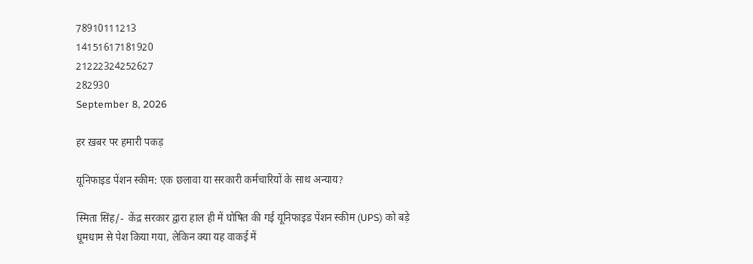78910111213
14151617181920
21222324252627
282930
September 8, 2026

हर ख़बर पर हमारी पकड़

यूनिफाइड पेंशन स्कीम: एक छलावा या सरकारी कर्मचारियों के साथ अन्याय?

स्मिता सिंह/-  केंद्र सरकार द्वारा हाल ही में घोषित की गई यूनिफाइड पेंशन स्कीम (UPS) को बड़े धूमधाम से पेश किया गया, लेकिन क्या यह वाकई में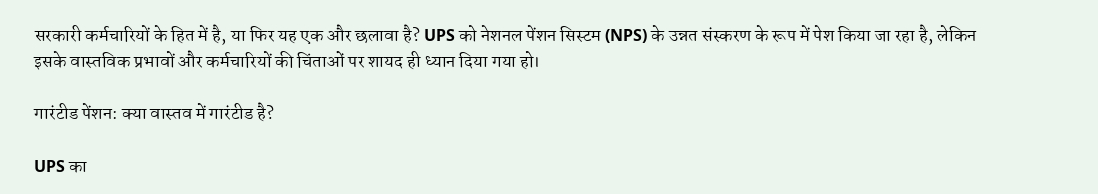सरकारी कर्मचारियों के हित में है, या फिर यह एक और छलावा है? UPS को नेशनल पेंशन सिस्टम (NPS) के उन्नत संस्करण के रूप में पेश किया जा रहा है, लेकिन इसके वास्तविक प्रभावों और कर्मचारियों की चिंताओं पर शायद ही ध्यान दिया गया हो।

गारंटीड पेंशन: क्या वास्तव में गारंटीड है?

UPS का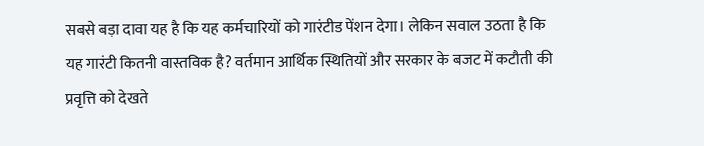सबसे बड़ा दावा यह है कि यह कर्मचारियों को गारंटीड पेंशन देगा। लेकिन सवाल उठता है कि यह गारंटी कितनी वास्तविक है? वर्तमान आर्थिक स्थितियों और सरकार के बजट में कटौती की प्रवृत्ति को देखते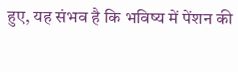हुए, यह संभव है कि भविष्य में पेंशन की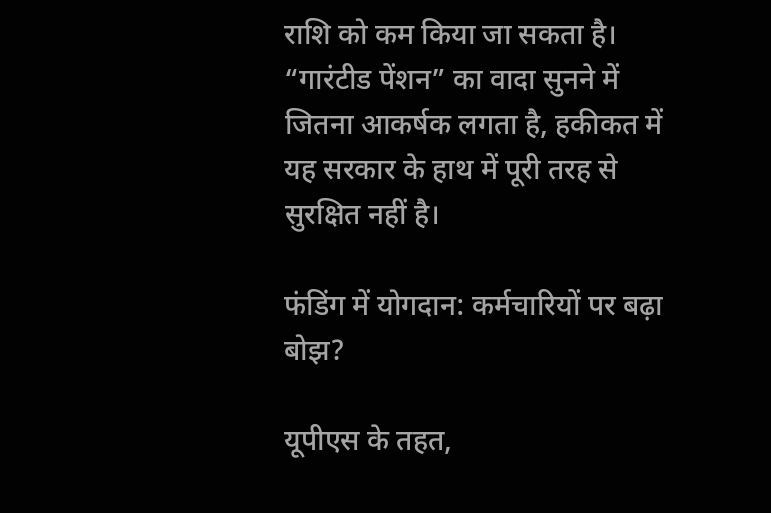राशि को कम किया जा सकता है। “गारंटीड पेंशन” का वादा सुनने में जितना आकर्षक लगता है, हकीकत में यह सरकार के हाथ में पूरी तरह से सुरक्षित नहीं है।

फंडिंग में योगदान: कर्मचारियों पर बढ़ा बोझ?

यूपीएस के तहत,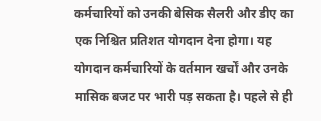कर्मचारियों को उनकी बेसिक सैलरी और डीए का एक निश्चित प्रतिशत योगदान देना होगा। यह योगदान कर्मचारियों के वर्तमान खर्चों और उनके मासिक बजट पर भारी पड़ सकता है। पहले से ही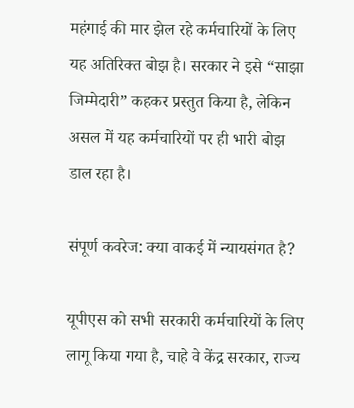महंगाई की मार झेल रहे कर्मचारियों के लिए यह अतिरिक्त बोझ है। सरकार ने इसे “साझा जिम्मेदारी” कहकर प्रस्तुत किया है, लेकिन असल में यह कर्मचारियों पर ही भारी बोझ डाल रहा है।

संपूर्ण कवरेज: क्या वाकई में न्यायसंगत है?

यूपीएस को सभी सरकारी कर्मचारियों के लिए लागू किया गया है, चाहे वे केंद्र सरकार, राज्य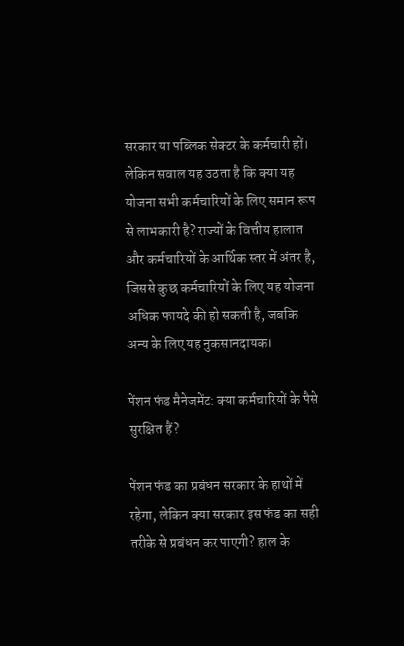सरकार या पब्लिक सेक्टर के कर्मचारी हों। लेकिन सवाल यह उठता है कि क्या यह योजना सभी कर्मचारियों के लिए समान रूप से लाभकारी है? राज्यों के वित्तीय हालात और कर्मचारियों के आर्थिक स्तर में अंतर है, जिससे कुछ कर्मचारियों के लिए यह योजना अधिक फायदे की हो सकती है, जबकि अन्य के लिए यह नुकसानदायक।

पेंशन फंड मैनेजमेंट: क्या कर्मचारियों के पैसे सुरक्षित हैं?

पेंशन फंड का प्रबंधन सरकार के हाथों में रहेगा, लेकिन क्या सरकार इस फंड का सही तरीके से प्रबंधन कर पाएगी? हाल के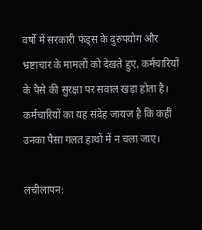वर्षों में सरकारी फंड्स के दुरुपयोग और भ्रष्टाचार के मामलों को देखते हुए, कर्मचारियों के पैसे की सुरक्षा पर सवाल खड़ा होता है। कर्मचारियों का यह संदेह जायज है कि कहीं उनका पैसा गलत हाथों में न चला जाए।

लचीलापन: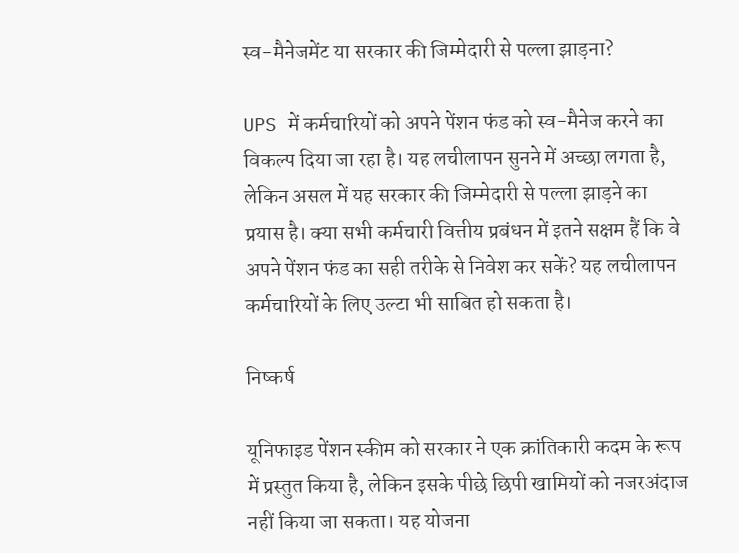स्व-मैनेजमेंट या सरकार की जिम्मेदारी से पल्ला झाड़ना?

UPS में कर्मचारियों को अपने पेंशन फंड को स्व-मैनेज करने का विकल्प दिया जा रहा है। यह लचीलापन सुनने में अच्छा लगता है, लेकिन असल में यह सरकार की जिम्मेदारी से पल्ला झाड़ने का प्रयास है। क्या सभी कर्मचारी वित्तीय प्रबंधन में इतने सक्षम हैं कि वे अपने पेंशन फंड का सही तरीके से निवेश कर सकें? यह लचीलापन कर्मचारियों के लिए उल्टा भी साबित हो सकता है।

निष्कर्ष

यूनिफाइड पेंशन स्कीम को सरकार ने एक क्रांतिकारी कदम के रूप में प्रस्तुत किया है, लेकिन इसके पीछे छिपी खामियों को नजरअंदाज नहीं किया जा सकता। यह योजना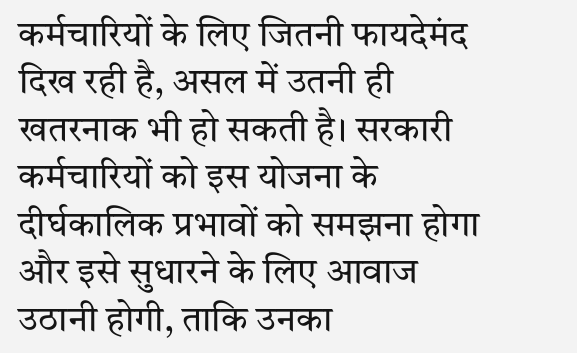कर्मचारियों के लिए जितनी फायदेमंद दिख रही है, असल में उतनी ही खतरनाक भी हो सकती है। सरकारी कर्मचारियों को इस योजना के दीर्घकालिक प्रभावों को समझना होगा और इसे सुधारने के लिए आवाज उठानी होगी, ताकि उनका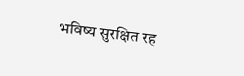भविष्य सुरक्षित रह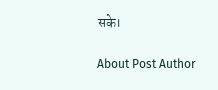सके।

About Post Author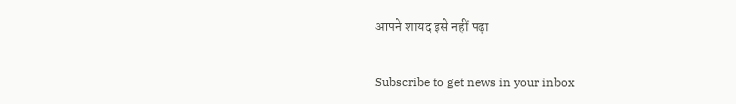आपने शायद इसे नहीं पढ़ा

Subscribe to get news in your inbox